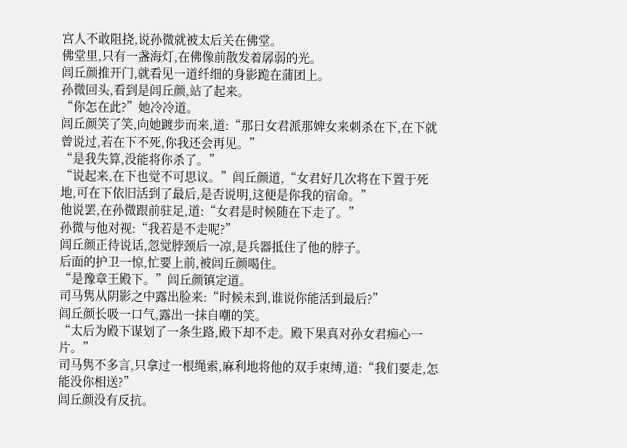宫人不敢阻挠,说孙微就被太后关在佛堂。
佛堂里,只有一盏海灯,在佛像前散发着孱弱的光。
闾丘颜推开门,就看见一道纤细的身影跪在蒲团上。
孙微回头,看到是闾丘颜,站了起来。
“你怎在此?”她冷冷道。
闾丘颜笑了笑,向她踱步而来,道:“那日女君派那婢女来刺杀在下,在下就曾说过,若在下不死,你我还会再见。”
“是我失算,没能将你杀了。”
“说起来,在下也觉不可思议。”闾丘颜道,“女君好几次将在下置于死地,可在下依旧活到了最后,是否说明,这便是你我的宿命。”
他说罢,在孙微跟前驻足,道:“女君是时候随在下走了。”
孙微与他对视:“我若是不走呢?”
闾丘颜正待说话,忽觉脖颈后一凉,是兵器抵住了他的脖子。
后面的护卫一惊,忙要上前,被闾丘颜喝住。
“是豫章王殿下。”闾丘颜镇定道。
司马隽从阴影之中露出脸来:“时候未到,谁说你能活到最后?”
闾丘颜长吸一口气,露出一抹自嘲的笑。
“太后为殿下谋划了一条生路,殿下却不走。殿下果真对孙女君痴心一片。”
司马隽不多言,只拿过一根绳索,麻利地将他的双手束缚,道:“我们要走,怎能没你相送?”
闾丘颜没有反抗。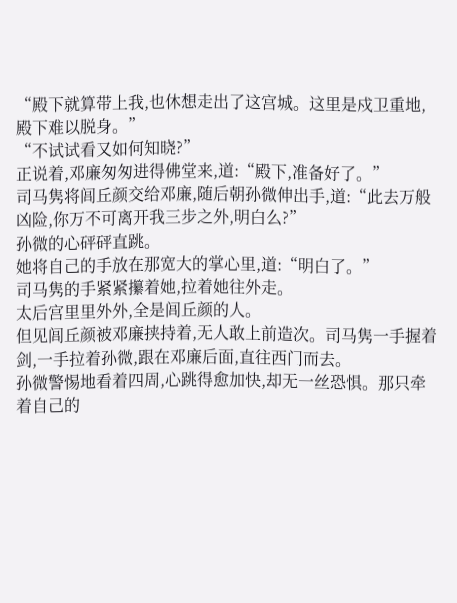“殿下就算带上我,也休想走出了这宫城。这里是戍卫重地,殿下难以脱身。”
“不试试看又如何知晓?”
正说着,邓廉匆匆进得佛堂来,道:“殿下,准备好了。”
司马隽将闾丘颜交给邓廉,随后朝孙微伸出手,道:“此去万般凶险,你万不可离开我三步之外,明白么?”
孙微的心砰砰直跳。
她将自己的手放在那宽大的掌心里,道:“明白了。”
司马隽的手紧紧攥着她,拉着她往外走。
太后宫里里外外,全是闾丘颜的人。
但见闾丘颜被邓廉挟持着,无人敢上前造次。司马隽一手握着剑,一手拉着孙微,跟在邓廉后面,直往西门而去。
孙微警惕地看着四周,心跳得愈加快,却无一丝恐惧。那只牵着自己的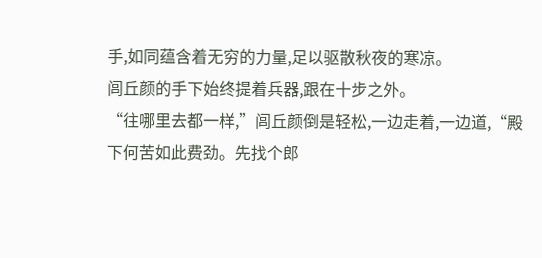手,如同蕴含着无穷的力量,足以驱散秋夜的寒凉。
闾丘颜的手下始终提着兵器,跟在十步之外。
“往哪里去都一样,”闾丘颜倒是轻松,一边走着,一边道,“殿下何苦如此费劲。先找个郎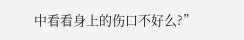中看看身上的伤口不好么?”